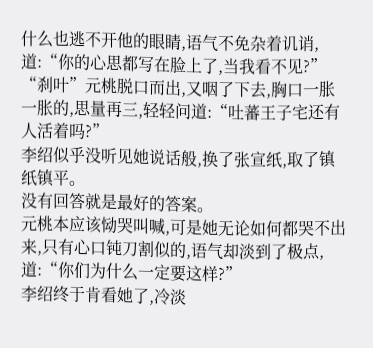什么也逃不开他的眼睛,语气不免杂着讥诮,道:“你的心思都写在脸上了,当我看不见?”
“刹叶”元桃脱口而出,又咽了下去,胸口一胀一胀的,思量再三,轻轻问道:“吐蕃王子宅还有人活着吗?”
李绍似乎没听见她说话般,换了张宣纸,取了镇纸镇平。
没有回答就是最好的答案。
元桃本应该恸哭叫喊,可是她无论如何都哭不出来,只有心口钝刀割似的,语气却淡到了极点,道:“你们为什么一定要这样?”
李绍终于肯看她了,冷淡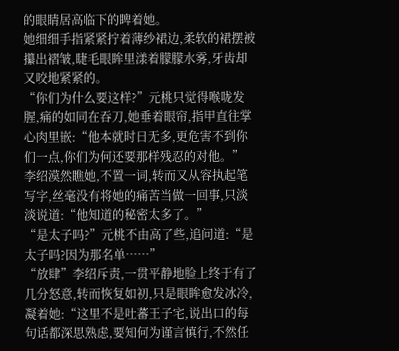的眼睛居高临下的睥着她。
她细细手指紧紧拧着薄纱裙边,柔软的裙摆被攥出褶皱,睫毛眼眸里漾着朦朦水雾,牙齿却又咬地紧紧的。
“你们为什么要这样?”元桃只觉得喉咙发腥,痛的如同在吞刀,她垂着眼帘,指甲直往掌心肉里嵌:“他本就时日无多,更危害不到你们一点,你们为何还要那样残忍的对他。”
李绍漠然瞧她,不置一词,转而又从容执起笔写字,丝毫没有将她的痛苦当做一回事,只淡淡说道:“他知道的秘密太多了。”
“是太子吗?”元桃不由高了些,追问道:“是太子吗?因为那名单……”
“放肆”李绍斥责,一贯平静地脸上终于有了几分怒意,转而恢复如初,只是眼眸愈发冰冷,凝着她:“这里不是吐蕃王子宅,说出口的每句话都深思熟虑,要知何为谨言慎行,不然任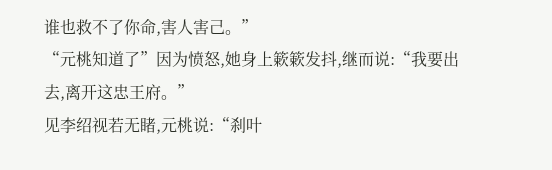谁也救不了你命,害人害己。”
“元桃知道了”因为愤怒,她身上簌簌发抖,继而说:“我要出去,离开这忠王府。”
见李绍视若无睹,元桃说:“刹叶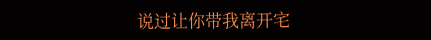说过让你带我离开宅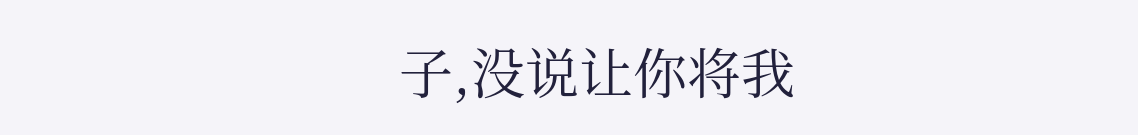子,没说让你将我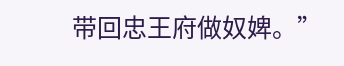带回忠王府做奴婢。”